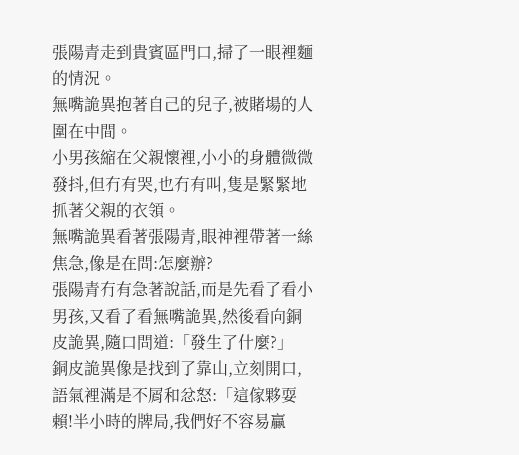張陽青走到貴賓區門口,掃了一眼裡麵的情況。
無嘴詭異抱著自己的兒子,被賭場的人圍在中間。
小男孩縮在父親懷裡,小小的身體微微發抖,但冇有哭,也冇有叫,隻是緊緊地抓著父親的衣領。
無嘴詭異看著張陽青,眼神裡帶著一絲焦急,像是在問:怎麼辦?
張陽青冇有急著說話,而是先看了看小男孩,又看了看無嘴詭異,然後看向銅皮詭異,隨口問道:「發生了什麼?」
銅皮詭異像是找到了靠山,立刻開口,語氣裡滿是不屑和忿怒:「這傢夥耍賴!半小時的牌局,我們好不容易贏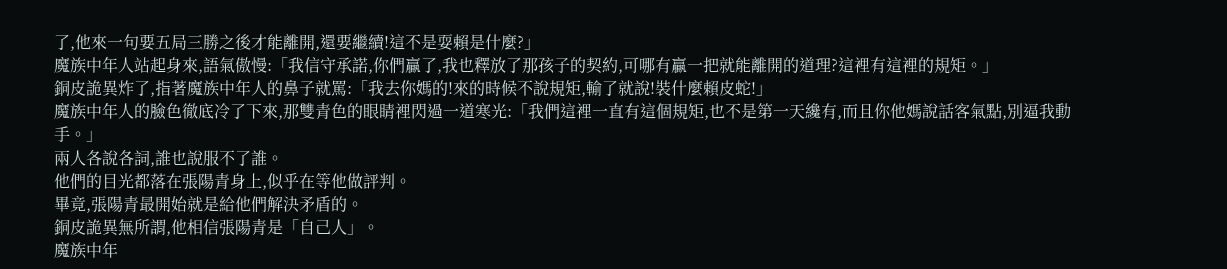了,他來一句要五局三勝之後才能離開,還要繼續!這不是耍賴是什麼?」
魔族中年人站起身來,語氣傲慢:「我信守承諾,你們贏了,我也釋放了那孩子的契約,可哪有贏一把就能離開的道理?這裡有這裡的規矩。」
銅皮詭異炸了,指著魔族中年人的鼻子就罵:「我去你媽的!來的時候不說規矩,輸了就說!裝什麼賴皮蛇!」
魔族中年人的臉色徹底冷了下來,那雙青色的眼睛裡閃過一道寒光:「我們這裡一直有這個規矩,也不是第一天纔有,而且你他媽說話客氣點,別逼我動手。」
兩人各說各詞,誰也說服不了誰。
他們的目光都落在張陽青身上,似乎在等他做評判。
畢竟,張陽青最開始就是給他們解決矛盾的。
銅皮詭異無所謂,他相信張陽青是「自己人」。
魔族中年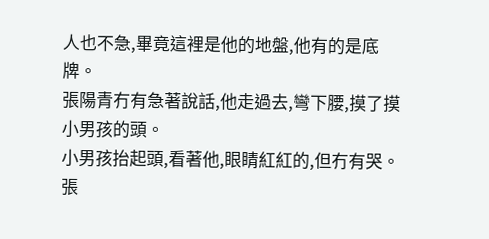人也不急,畢竟這裡是他的地盤,他有的是底牌。
張陽青冇有急著說話,他走過去,彎下腰,摸了摸小男孩的頭。
小男孩抬起頭,看著他,眼睛紅紅的,但冇有哭。
張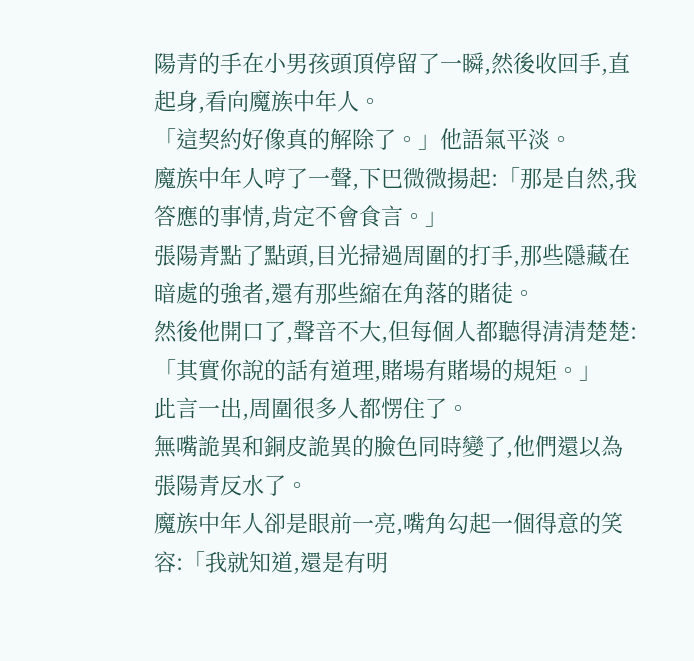陽青的手在小男孩頭頂停留了一瞬,然後收回手,直起身,看向魔族中年人。
「這契約好像真的解除了。」他語氣平淡。
魔族中年人哼了一聲,下巴微微揚起:「那是自然,我答應的事情,肯定不會食言。」
張陽青點了點頭,目光掃過周圍的打手,那些隱藏在暗處的強者,還有那些縮在角落的賭徒。
然後他開口了,聲音不大,但每個人都聽得清清楚楚:「其實你說的話有道理,賭場有賭場的規矩。」
此言一出,周圍很多人都愣住了。
無嘴詭異和銅皮詭異的臉色同時變了,他們還以為張陽青反水了。
魔族中年人卻是眼前一亮,嘴角勾起一個得意的笑容:「我就知道,還是有明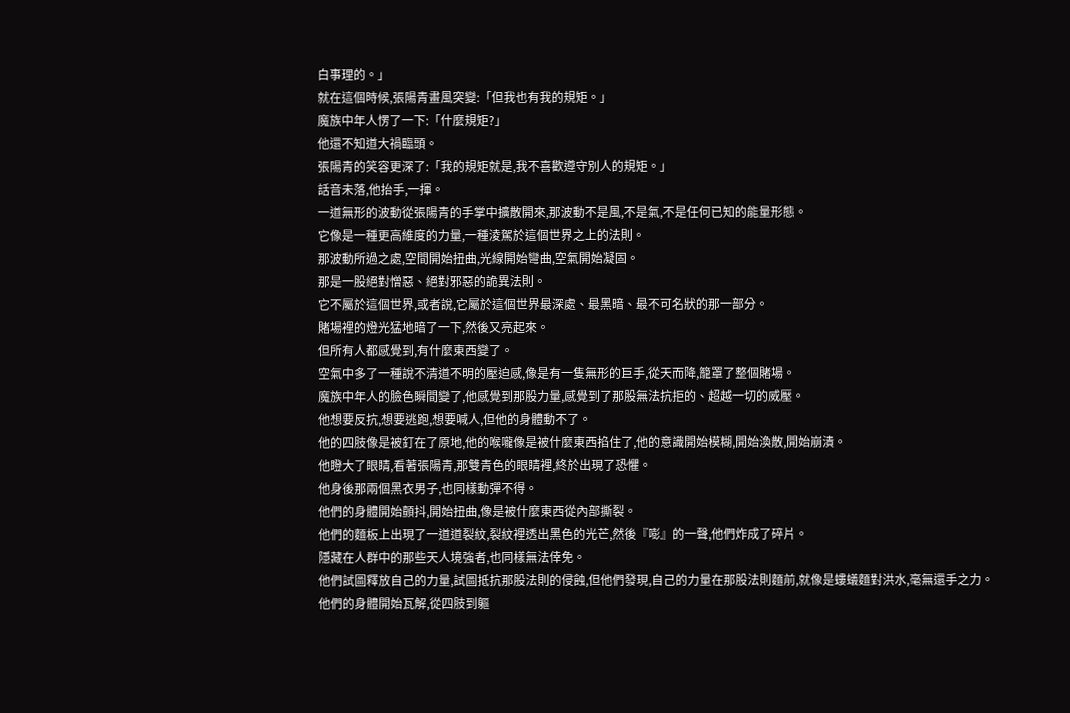白事理的。」
就在這個時候,張陽青畫風突變:「但我也有我的規矩。」
魔族中年人愣了一下:「什麼規矩?」
他還不知道大禍臨頭。
張陽青的笑容更深了:「我的規矩就是,我不喜歡遵守別人的規矩。」
話音未落,他抬手,一揮。
一道無形的波動從張陽青的手掌中擴散開來,那波動不是風,不是氣,不是任何已知的能量形態。
它像是一種更高維度的力量,一種淩駕於這個世界之上的法則。
那波動所過之處,空間開始扭曲,光線開始彎曲,空氣開始凝固。
那是一股絕對憎惡、絕對邪惡的詭異法則。
它不屬於這個世界,或者說,它屬於這個世界最深處、最黑暗、最不可名狀的那一部分。
賭場裡的燈光猛地暗了一下,然後又亮起來。
但所有人都感覺到,有什麼東西變了。
空氣中多了一種說不清道不明的壓迫感,像是有一隻無形的巨手,從天而降,籠罩了整個賭場。
魔族中年人的臉色瞬間變了,他感覺到那股力量,感覺到了那股無法抗拒的、超越一切的威壓。
他想要反抗,想要逃跑,想要喊人,但他的身體動不了。
他的四肢像是被釘在了原地,他的喉嚨像是被什麼東西掐住了,他的意識開始模糊,開始渙散,開始崩潰。
他瞪大了眼睛,看著張陽青,那雙青色的眼睛裡,終於出現了恐懼。
他身後那兩個黑衣男子,也同樣動彈不得。
他們的身體開始顫抖,開始扭曲,像是被什麼東西從內部撕裂。
他們的麵板上出現了一道道裂紋,裂紋裡透出黑色的光芒,然後『嘭』的一聲,他們炸成了碎片。
隱藏在人群中的那些天人境強者,也同樣無法倖免。
他們試圖釋放自己的力量,試圖抵抗那股法則的侵蝕,但他們發現,自己的力量在那股法則麵前,就像是螻蟻麵對洪水,毫無還手之力。
他們的身體開始瓦解,從四肢到軀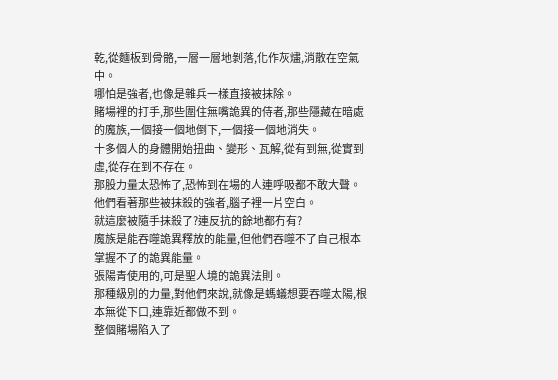乾,從麵板到骨骼,一層一層地剝落,化作灰燼,消散在空氣中。
哪怕是強者,也像是雜兵一樣直接被抹除。
賭場裡的打手,那些圍住無嘴詭異的侍者,那些隱藏在暗處的魔族,一個接一個地倒下,一個接一個地消失。
十多個人的身體開始扭曲、變形、瓦解,從有到無,從實到虛,從存在到不存在。
那股力量太恐怖了,恐怖到在場的人連呼吸都不敢大聲。
他們看著那些被抹殺的強者,腦子裡一片空白。
就這麼被隨手抹殺了?連反抗的餘地都冇有?
魔族是能吞噬詭異釋放的能量,但他們吞噬不了自己根本掌握不了的詭異能量。
張陽青使用的,可是聖人境的詭異法則。
那種級別的力量,對他們來說,就像是螞蟻想要吞噬太陽,根本無從下口,連靠近都做不到。
整個賭場陷入了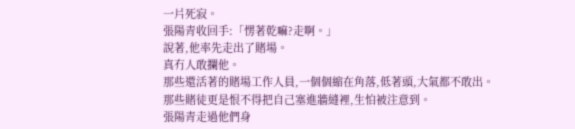一片死寂。
張陽青收回手:「愣著乾嘛?走啊。」
說著,他率先走出了賭場。
真冇人敢攔他。
那些還活著的賭場工作人員,一個個縮在角落,低著頭,大氣都不敢出。
那些賭徒更是恨不得把自己塞進牆縫裡,生怕被注意到。
張陽青走過他們身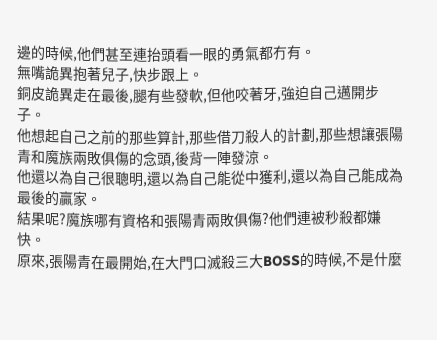邊的時候,他們甚至連抬頭看一眼的勇氣都冇有。
無嘴詭異抱著兒子,快步跟上。
銅皮詭異走在最後,腿有些發軟,但他咬著牙,強迫自己邁開步子。
他想起自己之前的那些算計,那些借刀殺人的計劃,那些想讓張陽青和魔族兩敗俱傷的念頭,後背一陣發涼。
他還以為自己很聰明,還以為自己能從中獲利,還以為自己能成為最後的贏家。
結果呢?魔族哪有資格和張陽青兩敗俱傷?他們連被秒殺都嫌快。
原來,張陽青在最開始,在大門口滅殺三大BOSS的時候,不是什麼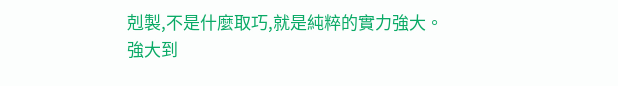剋製,不是什麼取巧,就是純粹的實力強大。
強大到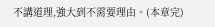不講道理,強大到不需要理由。(本章完)